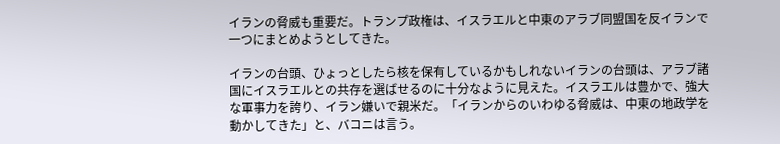イランの脅威も重要だ。トランプ政権は、イスラエルと中東のアラブ同盟国を反イランで一つにまとめようとしてきた。

イランの台頭、ひょっとしたら核を保有しているかもしれないイランの台頭は、アラブ諸国にイスラエルとの共存を選ばせるのに十分なように見えた。イスラエルは豊かで、強大な軍事力を誇り、イラン嫌いで親米だ。「イランからのいわゆる脅威は、中東の地政学を動かしてきた」と、バコニは言う。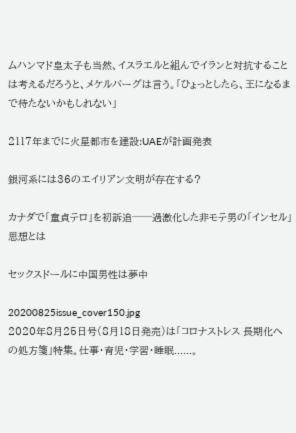ムハンマド皇太子も当然、イスラエルと組んでイランと対抗することは考えるだろうと、メケルバーグは言う。「ひょっとしたら、王になるまで待たないかもしれない」

2117年までに火星都市を建設:UAEが計画発表

銀河系には36のエイリアン文明が存在する?

カナダで「童貞テロ」を初訴追──過激化した非モテ男の「インセル」思想とは

セックスドールに中国男性は夢中

20200825issue_cover150.jpg
2020年8月25日号(8月18日発売)は「コロナストレス 長期化への処方箋」特集。仕事・育児・学習・睡眠......。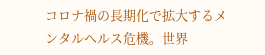コロナ禍の長期化で拡大するメンタルヘルス危機。世界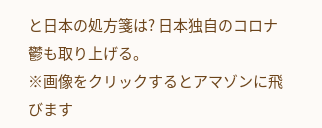と日本の処方箋は? 日本独自のコロナ鬱も取り上げる。
※画像をクリックするとアマゾンに飛びます